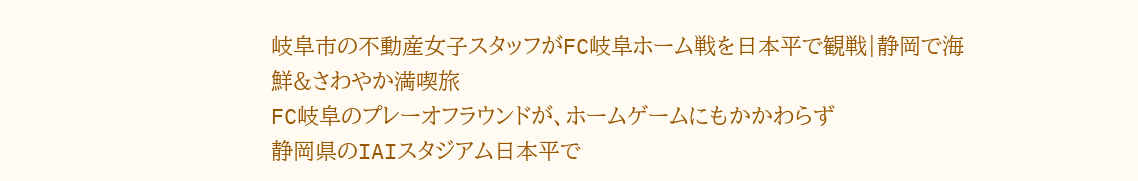岐阜市の不動産女子スタッフがFC岐阜ホーム戦を日本平で観戦|静岡で海鮮&さわやか満喫旅
FC岐阜のプレーオフラウンドが、ホームゲームにもかかわらず
静岡県のIAIスタジアム日本平で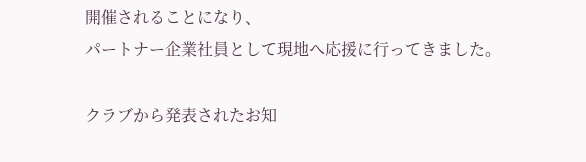開催されることになり、
パートナー企業社員として現地へ応援に行ってきました。

クラブから発表されたお知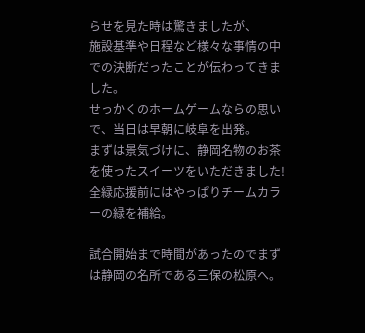らせを見た時は驚きましたが、
施設基準や日程など様々な事情の中での決断だったことが伝わってきました。
せっかくのホームゲームならの思いで、当日は早朝に岐阜を出発。
まずは景気づけに、静岡名物のお茶を使ったスイーツをいただきました!
全緑応援前にはやっぱりチームカラーの緑を補給。

試合開始まで時間があったのでまずは静岡の名所である三保の松原へ。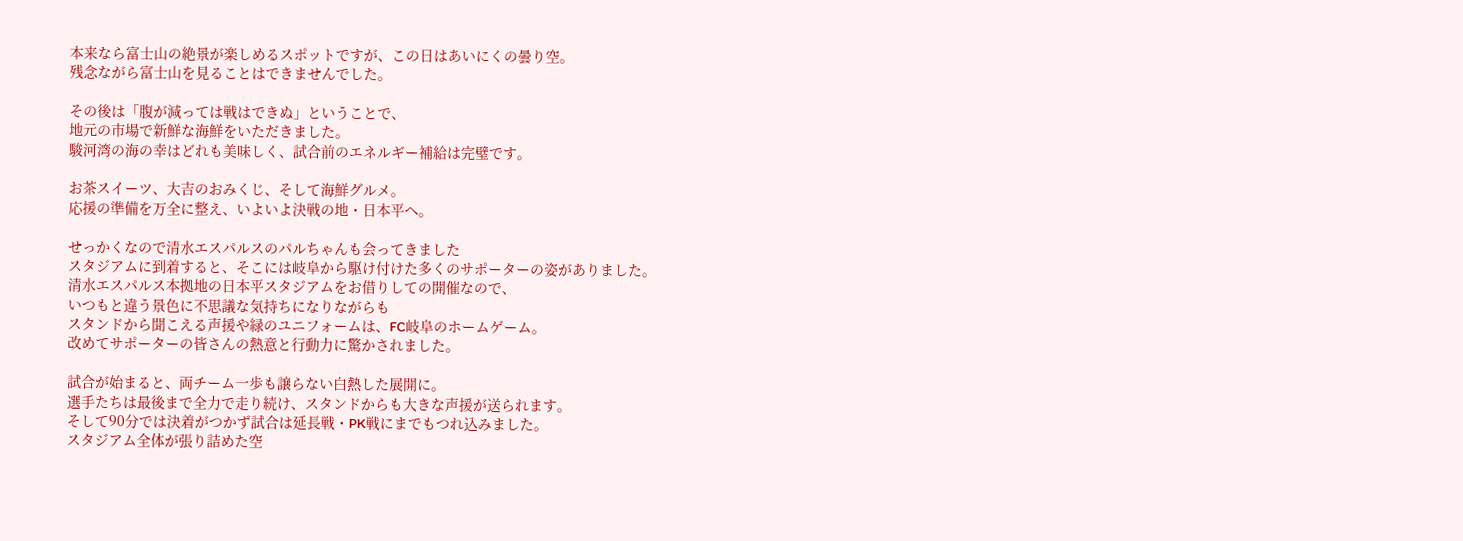本来なら富士山の絶景が楽しめるスポットですが、この日はあいにくの曇り空。
残念ながら富士山を見ることはできませんでした。

その後は「腹が減っては戦はできぬ」ということで、
地元の市場で新鮮な海鮮をいただきました。
駿河湾の海の幸はどれも美味しく、試合前のエネルギー補給は完璧です。

お茶スイーツ、大吉のおみくじ、そして海鮮グルメ。
応援の準備を万全に整え、いよいよ決戦の地・日本平へ。

せっかくなので清水エスパルスのパルちゃんも会ってきました
スタジアムに到着すると、そこには岐阜から駆け付けた多くのサポーターの姿がありました。
清水エスパルス本拠地の日本平スタジアムをお借りしての開催なので、
いつもと違う景色に不思議な気持ちになりながらも
スタンドから聞こえる声援や緑のユニフォームは、FC岐阜のホームゲーム。
改めてサポーターの皆さんの熱意と行動力に驚かされました。

試合が始まると、両チーム一歩も譲らない白熱した展開に。
選手たちは最後まで全力で走り続け、スタンドからも大きな声援が送られます。
そして90分では決着がつかず試合は延長戦・PK戦にまでもつれ込みました。
スタジアム全体が張り詰めた空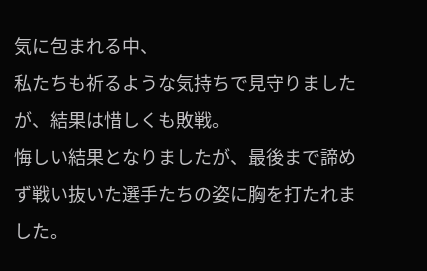気に包まれる中、
私たちも祈るような気持ちで見守りましたが、結果は惜しくも敗戦。
悔しい結果となりましたが、最後まで諦めず戦い抜いた選手たちの姿に胸を打たれました。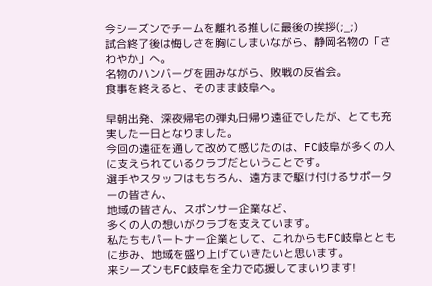今シーズンでチームを離れる推しに最後の挨拶(;_;)
試合終了後は悔しさを胸にしまいながら、静岡名物の「さわやか」へ。
名物のハンバーグを囲みながら、敗戦の反省会。
食事を終えると、そのまま岐阜へ。

早朝出発、深夜帰宅の弾丸日帰り遠征でしたが、とても充実した一日となりました。
今回の遠征を通して改めて感じたのは、FC岐阜が多くの人に支えられているクラブだということです。
選手やスタッフはもちろん、遠方まで駆け付けるサポーターの皆さん、
地域の皆さん、スポンサー企業など、
多くの人の想いがクラブを支えています。
私たちもパートナー企業として、これからもFC岐阜とともに歩み、地域を盛り上げていきたいと思います。
来シーズンもFC岐阜を全力で応援してまいります!